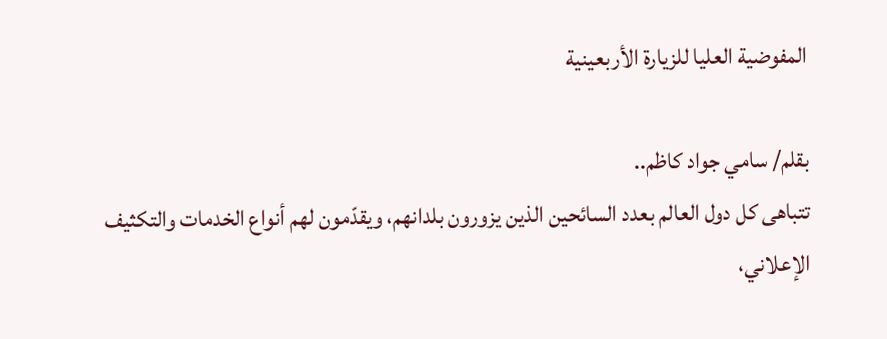المفوضية العليا للزيارة الأربعينية

بقلم/ سامي جواد كاظم..
تتباهى كل دول العالم بعدد السائحين الذين يزورون بلدانهم، ويقدّمون لهم أنواع الخدمات والتكثيف الإعلاني،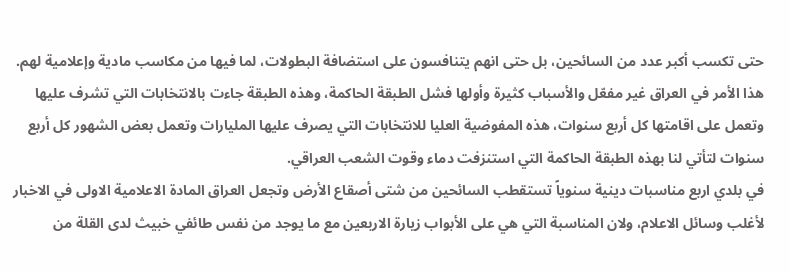حتى تكسب أكبر عدد من السائحين، بل حتى انهم يتنافسون على استضافة البطولات، لما فيها من مكاسب مادية وإعلامية لهم.
هذا الأمر في العراق غير مفعّل والأسباب كثيرة وأولها فشل الطبقة الحاكمة، وهذه الطبقة جاءت بالانتخابات التي تشرف عليها وتعمل على اقامتها كل أربع سنوات، هذه المفوضية العليا للانتخابات التي يصرف عليها المليارات وتعمل بعض الشهور كل أربع سنوات لتأتي لنا بهذه الطبقة الحاكمة التي استنزفت دماء وقوت الشعب العراقي.
في بلدي اربع مناسبات دينية سنوياً تستقطب السائحين من شتى أصقاع الأرض وتجعل العراق المادة الاعلامية الاولى في الاخبار لأغلب وسائل الاعلام، ولان المناسبة التي هي على الأبواب زيارة الاربعين مع ما يوجد من نفس طائفي خبيث لدى القلة من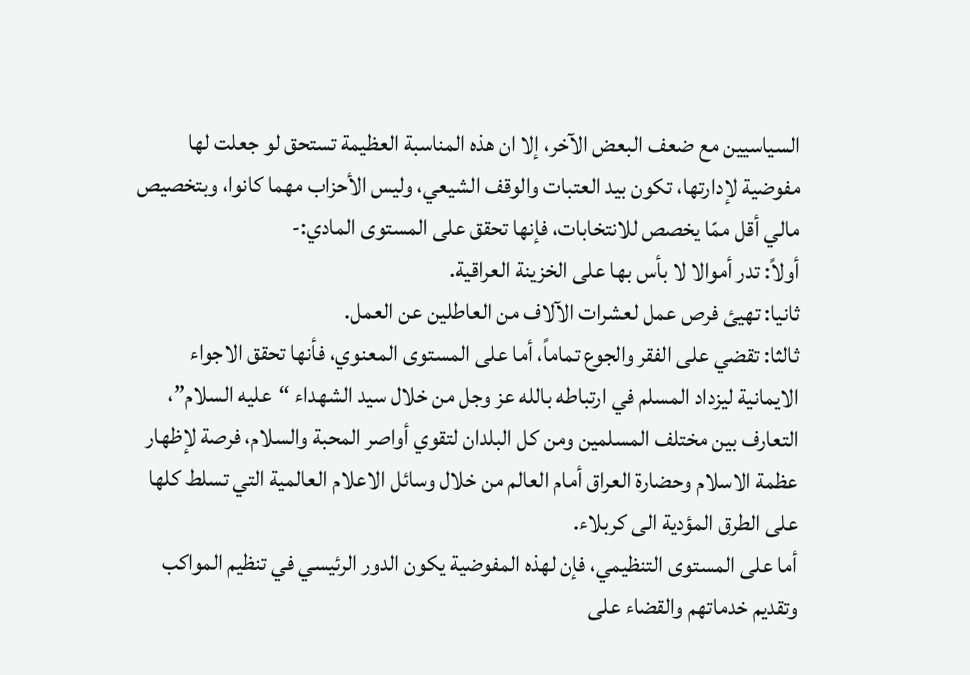السياسيين مع ضعف البعض الآخر، إلا ان هذه المناسبة العظيمة تستحق لو جعلت لها مفوضية لإدارتها، تكون بيد العتبات والوقف الشيعي، وليس الأحزاب مهما كانوا، وبتخصيص مالي أقل ممّا يخصص للانتخابات، فإنها تحقق على المستوى المادي:-
أولاً: تدر أموالا لا بأس بها على الخزينة العراقية.
ثانيا: تهيئ فرص عمل لعشرات الآلاف من العاطلين عن العمل.
ثالثا: تقضي على الفقر والجوع تماماً، أما على المستوى المعنوي، فأنها تحقق الاجواء الايمانية ليزداد المسلم في ارتباطه بالله عز وجل من خلال سيد الشهداء “عليه السلام”، التعارف بين مختلف المسلمين ومن كل البلدان لتقوي أواصر المحبة والسلام، فرصة لإظهار عظمة الاسلام وحضارة العراق أمام العالم من خلال وسائل الاعلام العالمية التي تسلط كلها على الطرق المؤدية الى كربلاء.
أما على المستوى التنظيمي، فإن لهذه المفوضية يكون الدور الرئيسي في تنظيم المواكب وتقديم خدماتهم والقضاء على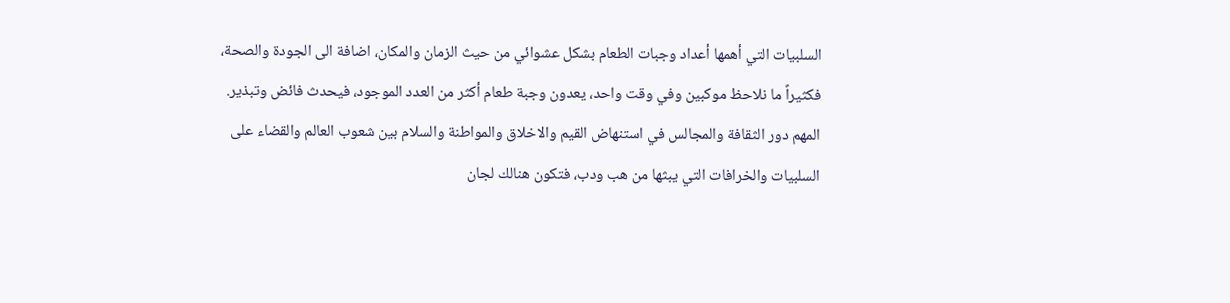السلبيات التي أهمها أعداد وجبات الطعام بشكل عشوائي من حيث الزمان والمكان، اضافة الى الجودة والصحة، فكثيراً ما نلاحظ موكبين وفي وقت واحد، يعدون وجبة طعام أكثر من العدد الموجود، فيحدث فائض وتبذير.
المهم دور الثقافة والمجالس في استنهاض القيم والاخلاق والمواطنة والسلام بين شعوب العالم والقضاء على السلبيات والخرافات التي يبثها من هب ودب، فتكون هنالك لجان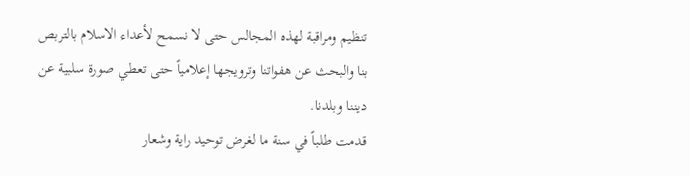تنظيم ومراقبة لهذه المجالس حتى لا نسمح لأعداء الاسلام بالتربص بنا والبحث عن هفواتنا وترويجها إعلامياً حتى تعطي صورة سلبية عن ديننا وبلدنا.
قدمت طلباً في سنة ما لغرض توحيد راية وشعار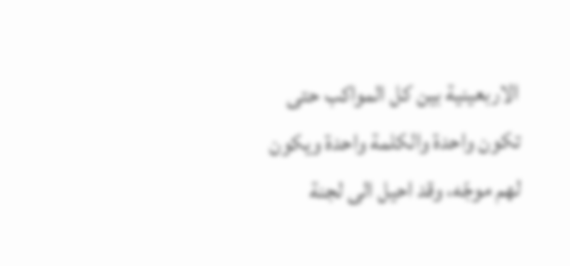الاربعينية بين كل المواكب حتى تكون واحدة والكلمة واحدة ويكون لهم موجّه، وقد احيل الى لجنة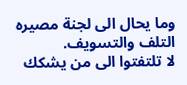وما يحال الى لجنة مصيره التلف والتسويف.
لا تلتفتوا الى من يشكك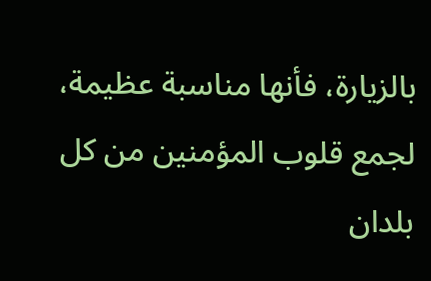بالزيارة، فأنها مناسبة عظيمة، لجمع قلوب المؤمنين من كل بلدان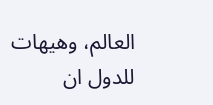العالم، وهيهات للدول ان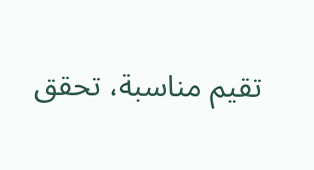تقيم مناسبة، تحقق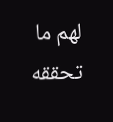لهم ما تحققه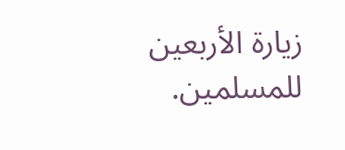زيارة الأربعين للمسلمين.